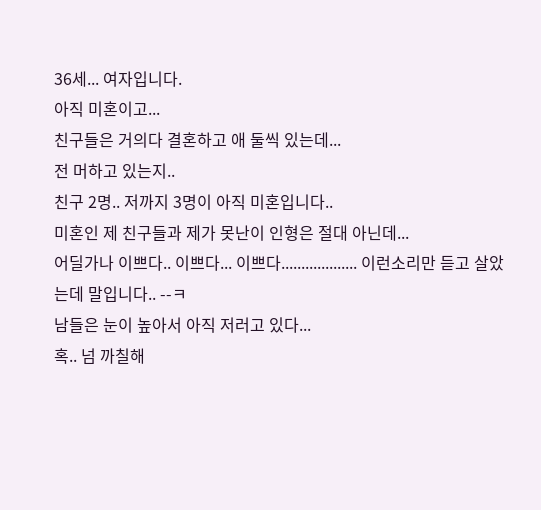36세... 여자입니다.
아직 미혼이고...
친구들은 거의다 결혼하고 애 둘씩 있는데...
전 머하고 있는지..
친구 2명.. 저까지 3명이 아직 미혼입니다..
미혼인 제 친구들과 제가 못난이 인형은 절대 아닌데...
어딜가나 이쁘다.. 이쁘다... 이쁘다................... 이런소리만 듣고 살았는데 말입니다.. --ㅋ
남들은 눈이 높아서 아직 저러고 있다...
혹.. 넘 까칠해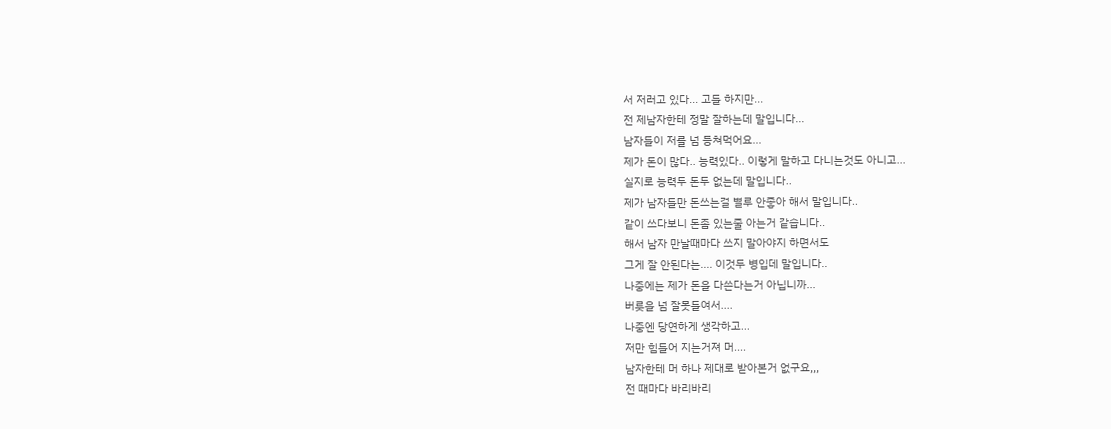서 저러고 있다... 고들 하지만...
전 제남자한테 정말 잘하는데 말입니다...
남자들이 저를 넘 등쳐먹어요...
제가 돈이 많다.. 능력있다.. 이렇게 말하고 다니는것도 아니고...
실지로 능력두 돈두 없는데 말입니다..
제가 남자들만 돈쓰는걸 별루 안좋아 해서 말입니다..
같이 쓰다보니 돈좀 있는줄 아는거 같습니다..
해서 남자 만날때마다 쓰지 말아야지 하면서도
그게 잘 안된다는.... 이것두 병입데 말입니다..
나중에는 제가 돈을 다쓴다는거 아닙니까...
버릇을 넘 잘못들여서....
나중엔 당연하게 생각하고...
저만 힘들어 지는거져 머....
남자한테 머 하나 제대로 받아본거 없구요,,,
전 때마다 바리바리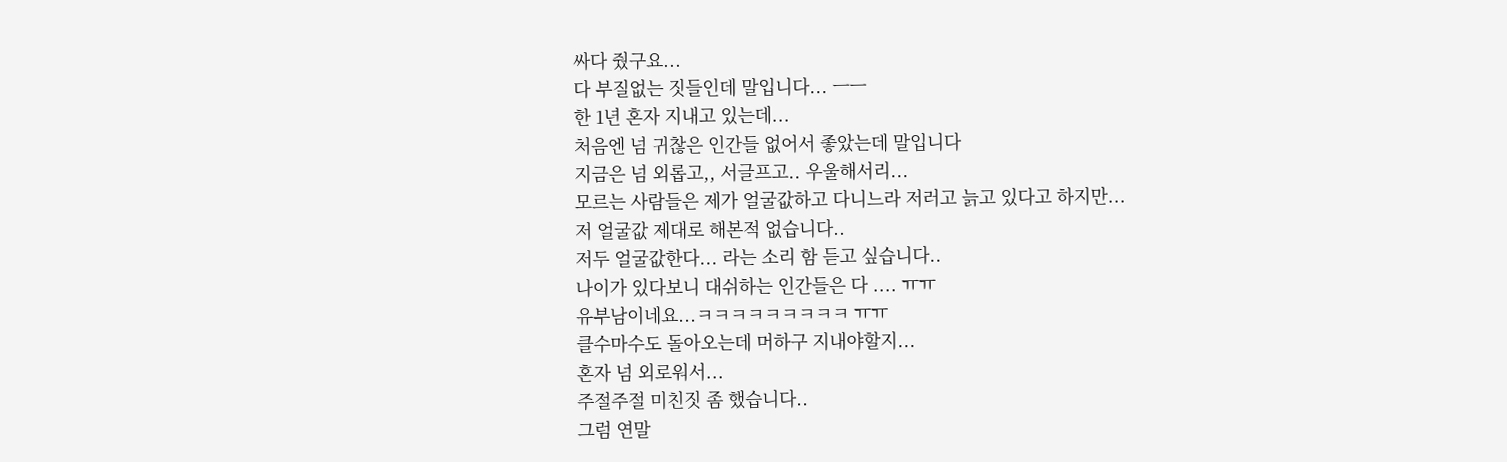싸다 줬구요...
다 부질없는 짓들인데 말입니다... ㅡㅡ
한 1년 혼자 지내고 있는데...
처음엔 넘 귀찮은 인간들 없어서 좋았는데 말입니다
지금은 넘 외롭고,, 서글프고.. 우울해서리...
모르는 사람들은 제가 얼굴값하고 다니느라 저러고 늙고 있다고 하지만...
저 얼굴값 제대로 해본적 없습니다..
저두 얼굴값한다... 라는 소리 함 듣고 싶습니다..
나이가 있다보니 대쉬하는 인간들은 다 .... ㅠㅠ
유부남이네요...ㅋㅋㅋㅋㅋㅋㅋㅋㅋ ㅠㅠ
클수마수도 돌아오는데 머하구 지내야할지...
혼자 넘 외로워서...
주절주절 미친짓 좀 했습니다..
그럼 연말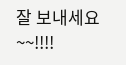잘 보내세요~~!!!!